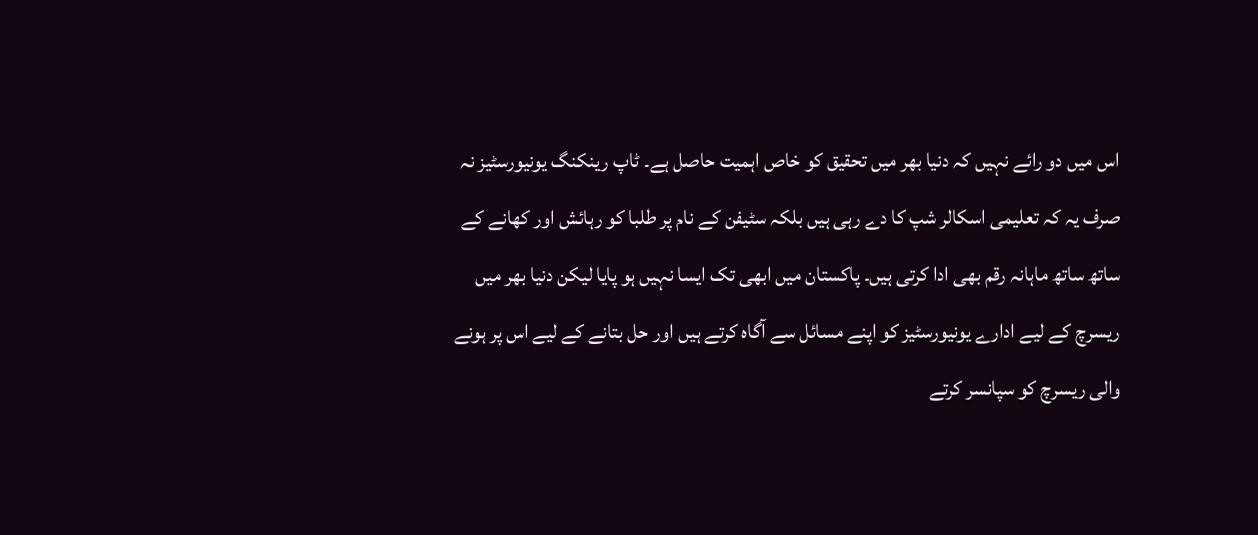اس میں دو رائے نہیں کہ دنیا بھر میں تحقیق کو خاص اہمیت حاصل ہے۔ ٹاپ رینکنگ یونیورسٹیز نہ صرف یہ کہ تعلیمی اسکالر شپ کا دے رہی ہیں بلکہ سٹیفن کے نام پر طلبا کو رہائش اور کھانے کے ساتھ ساتھ ماہانہ رقم بھی ادا کرتی ہیں۔ پاکستان میں ابھی تک ایسا نہیں ہو پایا لیکن دنیا بھر میں ریسرچ کے لیے ادارے یونیورسٹیز کو اپنے مسائل سے آگاہ کرتے ہیں اور حل بتانے کے لیے اس پر ہونے والی ریسرچ کو سپانسر کرتے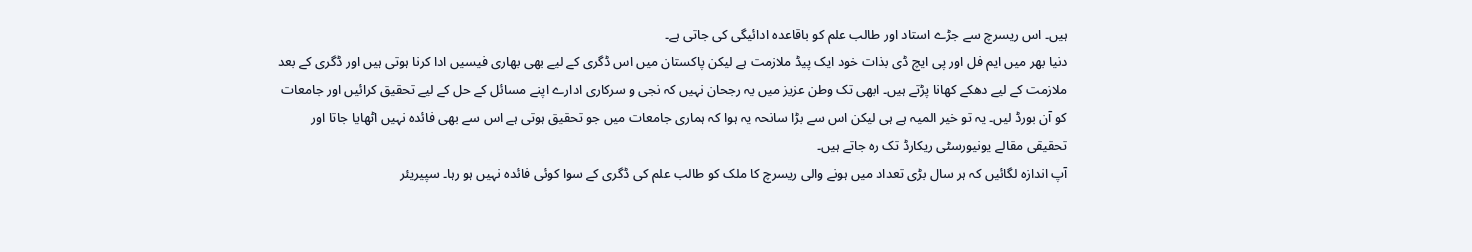ہیں۔ اس ریسرچ سے جڑے استاد اور طالب علم کو باقاعدہ ادائیگی کی جاتی ہے۔
دنیا بھر میں ایم فل اور پی ایچ ڈی بذات خود ایک پیڈ ملازمت ہے لیکن پاکستان میں اس ڈگری کے لیے بھی بھاری فیسیں ادا کرنا ہوتی ہیں اور ڈگری کے بعد ملازمت کے لیے دھکے کھانا پڑتے ہیں۔ ابھی تک وطن عزیز میں یہ رجحان نہیں کہ نجی و سرکاری ادارے اپنے مسائل کے حل کے لیے تحقیق کرائیں اور جامعات کو آن بورڈ لیں۔ یہ تو خیر المیہ ہے ہی لیکن اس سے بڑا سانحہ یہ ہوا کہ ہماری جامعات میں جو تحقیق ہوتی ہے اس سے بھی فائدہ نہیں اٹھایا جاتا اور تحقیقی مقالے یونیورسٹی ریکارڈ تک رہ جاتے ہیں۔
آپ اندازہ لگائیں کہ ہر سال بڑی تعداد میں ہونے والی ریسرچ کا ملک کو طالب علم کی ڈگری کے سوا کوئی فائدہ نہیں ہو رہا۔ سپیریئر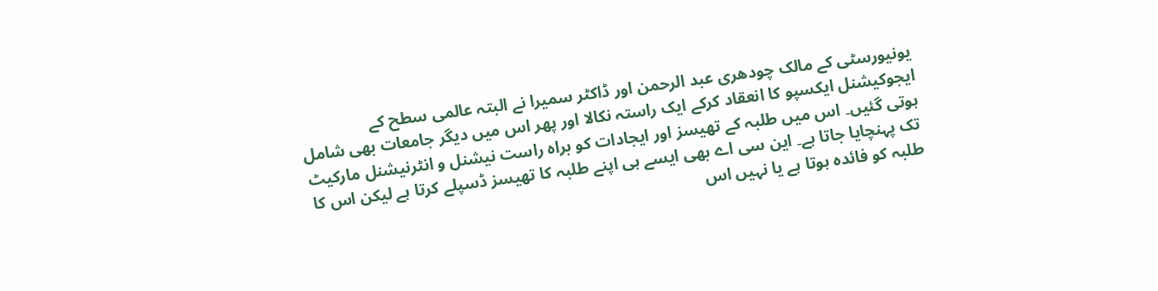یونیورسٹی کے مالک چودھری عبد الرحمن اور ڈاکٹر سمیرا نے البتہ عالمی سطح کے ایجوکیشنل ایکسپو کا انعقاد کرکے ایک راستہ نکالا اور پھر اس میں دیگر جامعات بھی شامل ہوتی گئیں۔ اس میں طلبہ کے تھیسز اور ایجادات کو براہ راست نیشنل و انٹرنیشنل مارکیٹ تک پہنچایا جاتا ہے۔ این سی اے بھی ایسے ہی اپنے طلبہ کا تھیسز ڈسپلے کرتا ہے لیکن اس کا طلبہ کو فائدہ ہوتا ہے یا نہیں اس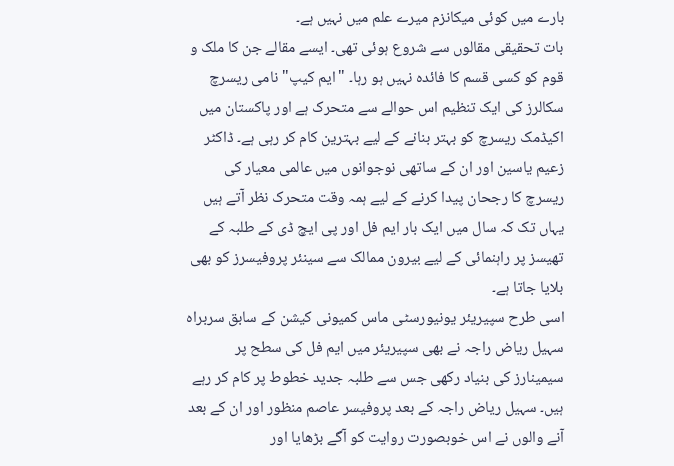بارے میں کوئی میکانزم میرے علم میں نہیں ہے۔
بات تحقیقی مقالوں سے شروع ہوئی تھی۔ ایسے مقالے جن کا ملک و قوم کو کسی قسم کا فائدہ نہیں ہو رہا۔ "ایم کیپ" نامی ریسرچ سکالرز کی ایک تنظیم اس حوالے سے متحرک ہے اور پاکستان میں اکیڈمک ریسرچ کو بہتر بنانے کے لیے بہترین کام کر رہی ہے۔ ڈاکٹر زعیم یاسین اور ان کے ساتھی نوجوانوں میں عالمی معیار کی ریسرچ کا رجحان پیدا کرنے کے لیے ہمہ وقت متحرک نظر آتے ہیں یہاں تک کہ سال میں ایک بار ایم فل اور پی ایچ ڈی کے طلبہ کے تھیسز پر راہنمائی کے لیے بیرون ممالک سے سینئر پروفیسرز کو بھی بلایا جاتا ہے۔
اسی طرح سپیریئر یونیورسٹی ماس کمیونی کیشن کے سابق سربراہ سہیل ریاض راجہ نے بھی سپیریئر میں ایم فل کی سطح پر سیمینارز کی بنیاد رکھی جس سے طلبہ جدید خطوط پر کام کر رہے ہیں۔ سہیل ریاض راجہ کے بعد پروفیسر عاصم منظور اور ان کے بعد آنے والوں نے اس خوبصورت روایت کو آگے بڑھایا اور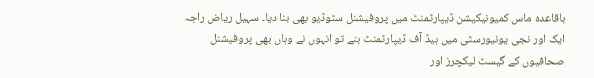باقاعدہ ماس کمیونیکیشن ڈیپارٹمنٹ میں پروفیشنل سٹوڈیو بھی بنا دیا۔ سہیل ریاض راجہ ایک اور نجی یونیورسٹی میں ہیڈ آف ڈیپارٹمنٹ بنے تو انہوں نے وہاں بھی پروفیشنل صحافیوں کے گیسٹ لیکچرز اور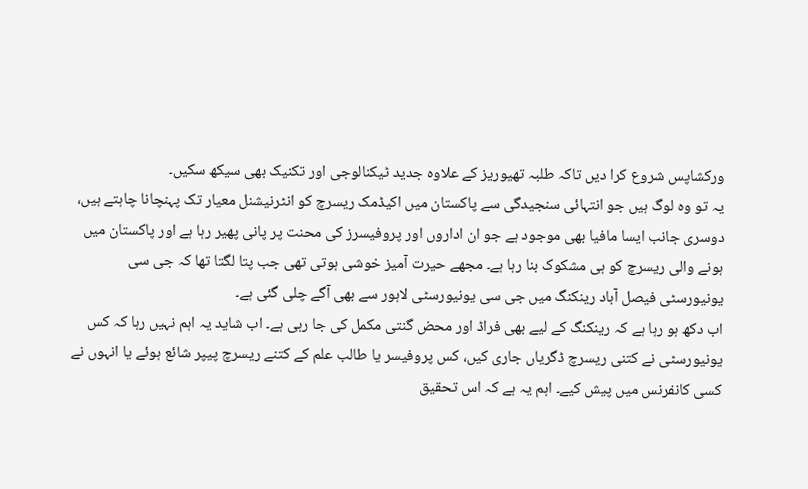ورکشاپس شروع کرا دیں تاکہ طلبہ تھیوریز کے علاوہ جدید ٹیکنالوجی اور تکنیک بھی سیکھ سکیں۔
یہ تو وہ لوگ ہیں جو انتہائی سنجیدگی سے پاکستان میں اکیڈمک ریسرچ کو انٹرنیشنل معیار تک پہنچانا چاہتے ہیں، دوسری جانب ایسا مافیا بھی موجود ہے جو ان اداروں اور پروفیسرز کی محنت پر پانی پھیر رہا ہے اور پاکستان میں ہونے والی ریسرچ کو ہی مشکوک بنا رہا ہے۔ مجھے حیرت آمیز خوشی ہوتی تھی جب پتا لگتا تھا کہ جی سی یونیورسٹی فیصل آباد رینکنگ میں جی سی یونیورسٹی لاہور سے بھی آگے چلی گئی ہے۔
اب دکھ ہو رہا ہے کہ رینکنگ کے لیے بھی فراڈ اور محض گنتی مکمل کی جا رہی ہے۔ اب شاید یہ اہم نہیں رہا کہ کس یونیورسٹی نے کتنی ریسرچ ڈگریاں جاری کیں، کس پروفیسر یا طالب علم کے کتنے ریسرچ پیپر شائع ہوئے یا انہوں نے کسی کانفرنس میں پیش کیے۔ اہم یہ ہے کہ اس تحقیق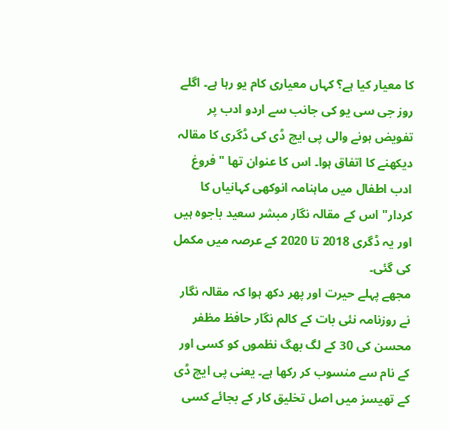کا معیار کیا ہے؟ کہاں معیاری کام یو رہا ہے۔ اگلے روز جی سی یو کی جانب سے اردو ادب پر تفویض ہونے والی پی ایچ ڈی کی ڈگری کا مقالہ دیکھنے کا اتفاق ہوا۔ اس کا عنوان تھا "فروغ ادب اطفال میں ماہنامہ انوکھی کہانیاں کا کردار" اس کے مقالہ نگار مبشر سعید باجوہ ہیں اور یہ ڈگری 2018 تا 2020 کے عرصہ میں مکمل کی گئی۔
مجھے پہلے حیرت اور پھر دکھ ہوا کہ مقالہ نگار نے روزنامہ نئی بات کے کالم نگار حافظ مظفر محسن کی 30 کے لگ بھگ نظموں کو کسی اور کے نام سے منسوب کر رکھا ہے۔ یعنی پی ایچ ڈی کے تھیسز میں اصل تخلیق کار کے بجائے کسی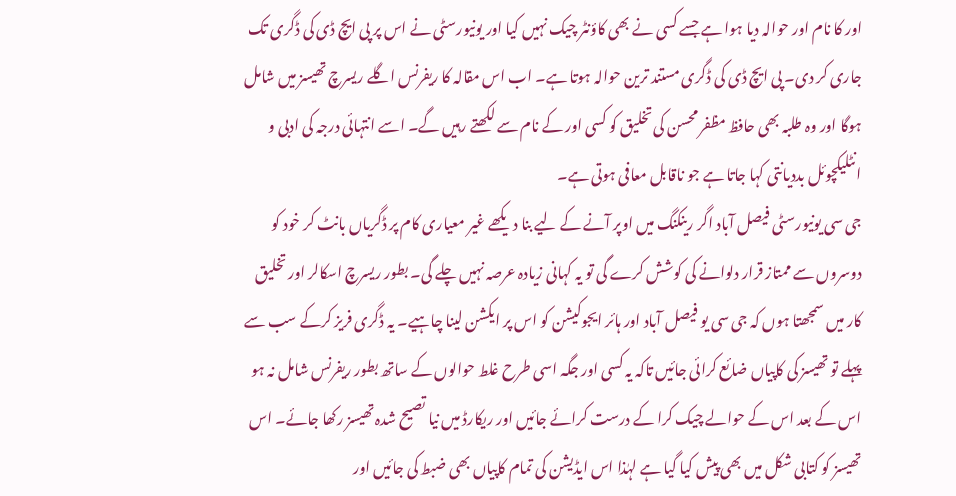اور کا نام اور حوالہ دیا ہوا ہے جسے کسی نے بھی کاؤنٹر چیک نہیں کیا اور یونیورسٹی نے اس پر پی ایچ ڈی کی ڈگری تک جاری کر دی۔ پی ایچ ڈی کی ڈگری مستند ترین حوالہ ہوتا ہے۔ اب اس مقالہ کا ریفرنس اگلے ریسرچ تھیسز میں شامل ہوگا اور وہ طلبہ بھی حافظ مظفر محسن کی تخلیق کو کسی اور کے نام سے لکھتے رہیں گے۔ اسے انتہائی درجہ کی ادبی و انٹلیکچوئل بددیانتی کہا جاتا ہے جو ناقابل معافی ہوتی ہے۔
جی سی یونیورسٹی فیصل آباد اگر رینکنگ میں اوپر آنے کے لیے بنا دیکھے غیر معیاری کام پر ڈگریاں بانٹ کر خود کو دوسروں سے ممتاز قرار دلوانے کی کوشش کرے گی تو یہ کہانی زیادہ عرصہ نہیں چلے گی۔ بطور ریسرچ اسکالر اور تخلیق کار میں سمجھتا ہوں کہ جی سی یو فیصل آباد اور ہائر ایجوکیشن کو اس پر ایکشن لینا چاہیے۔ یہ ڈگری فریز کرکے سب سے پہلے تو تھیسز کی کاپیاں ضائع کرائی جائیں تاکہ یہ کسی اور جگہ اسی طرح غلط حوالوں کے ساتھ بطور ریفرنس شامل نہ ہو اس کے بعد اس کے حوالے چیک کرا کے درست کرائے جائیں اور ریکارڈ میں نیا تصیح شدہ تھیسز رکھا جائے۔ اس تھیسز کو کتابی شکل میں بھی پیش کیا گیا ہے لہٰذا اس ایڈیشن کی تمام کاپیاں بھی ضبط کی جائیں اور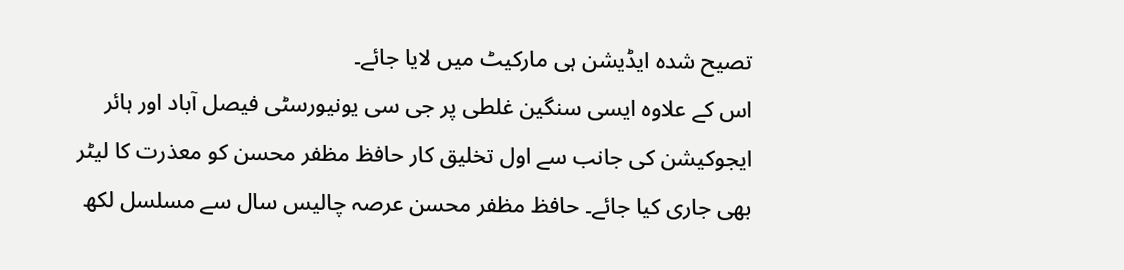تصیح شدہ ایڈیشن ہی مارکیٹ میں لایا جائے۔
اس کے علاوہ ایسی سنگین غلطی پر جی سی یونیورسٹی فیصل آباد اور ہائر ایجوکیشن کی جانب سے اول تخلیق کار حافظ مظفر محسن کو معذرت کا لیٹر بھی جاری کیا جائے۔ حافظ مظفر محسن عرصہ چالیس سال سے مسلسل لکھ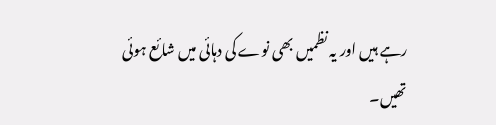رہے ہیں اور یہ نظمیں بھی نوے کی دہائی میں شائع ہوئی تھیں۔